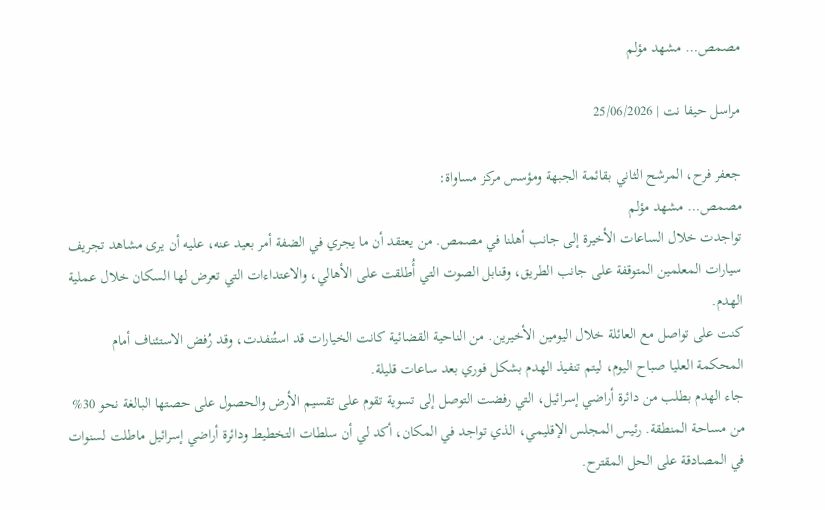مصمص… مشهد مؤلم

مراسل حيفا نت | 25/06/2026

جعفر فرح، المرشح الثاني بقائمة الجبهة ومؤسس مركز مساواة:
مصمص… مشهد مؤلم
تواجدت خلال الساعات الأخيرة إلى جانب أهلنا في مصمص. من يعتقد أن ما يجري في الضفة أمر بعيد عنه، عليه أن يرى مشاهد تجريف سيارات المعلمين المتوقفة على جانب الطريق، وقنابل الصوت التي أُطلقت على الأهالي، والاعتداءات التي تعرض لها السكان خلال عملية الهدم.
كنت على تواصل مع العائلة خلال اليومين الأخيرين. من الناحية القضائية كانت الخيارات قد استُنفدت، وقد رُفض الاستئناف أمام المحكمة العليا صباح اليوم، ليتم تنفيذ الهدم بشكل فوري بعد ساعات قليلة.
جاء الهدم بطلب من دائرة أراضي إسرائيل، التي رفضت التوصل إلى تسوية تقوم على تقسيم الأرض والحصول على حصتها البالغة نحو 30% من مساحة المنطقة. رئيس المجلس الإقليمي، الذي تواجد في المكان، أكد لي أن سلطات التخطيط ودائرة أراضي إسرائيل ماطلت لسنوات في المصادقة على الحل المقترح.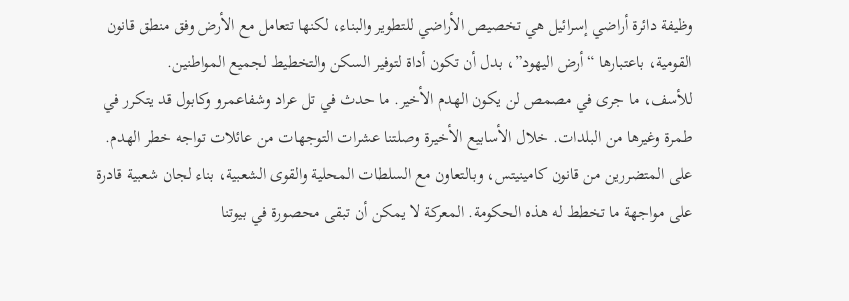وظيفة دائرة أراضي إسرائيل هي تخصيص الأراضي للتطوير والبناء، لكنها تتعامل مع الأرض وفق منطق قانون القومية، باعتبارها “أرض اليهود”، بدل أن تكون أداة لتوفير السكن والتخطيط لجميع المواطنين.
للأسف، ما جرى في مصمص لن يكون الهدم الأخير. ما حدث في تل عراد وشفاعمرو وكابول قد يتكرر في طمرة وغيرها من البلدات. خلال الأسابيع الأخيرة وصلتنا عشرات التوجهات من عائلات تواجه خطر الهدم.
على المتضررين من قانون كامينيتس، وبالتعاون مع السلطات المحلية والقوى الشعبية، بناء لجان شعبية قادرة على مواجهة ما تخطط له هذه الحكومة. المعركة لا يمكن أن تبقى محصورة في بيوتنا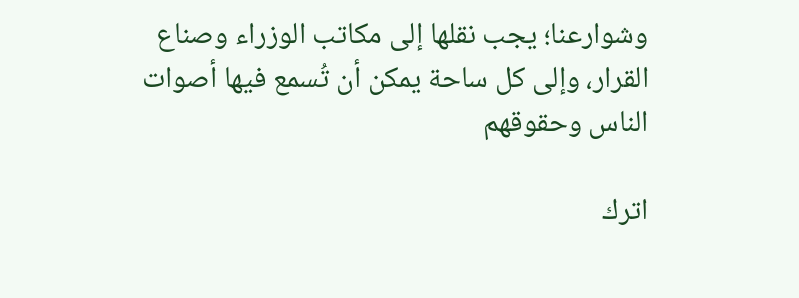وشوارعنا؛ يجب نقلها إلى مكاتب الوزراء وصناع القرار، وإلى كل ساحة يمكن أن تُسمع فيها أصوات الناس وحقوقهم

اترك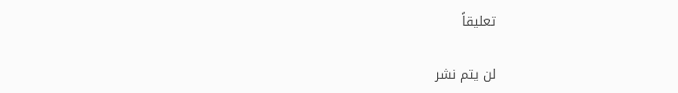تعليقاً

لن يتم نشر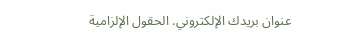عنوان بريدك الإلكتروني. الحقول الإلزامية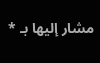مشار إليها بـ *